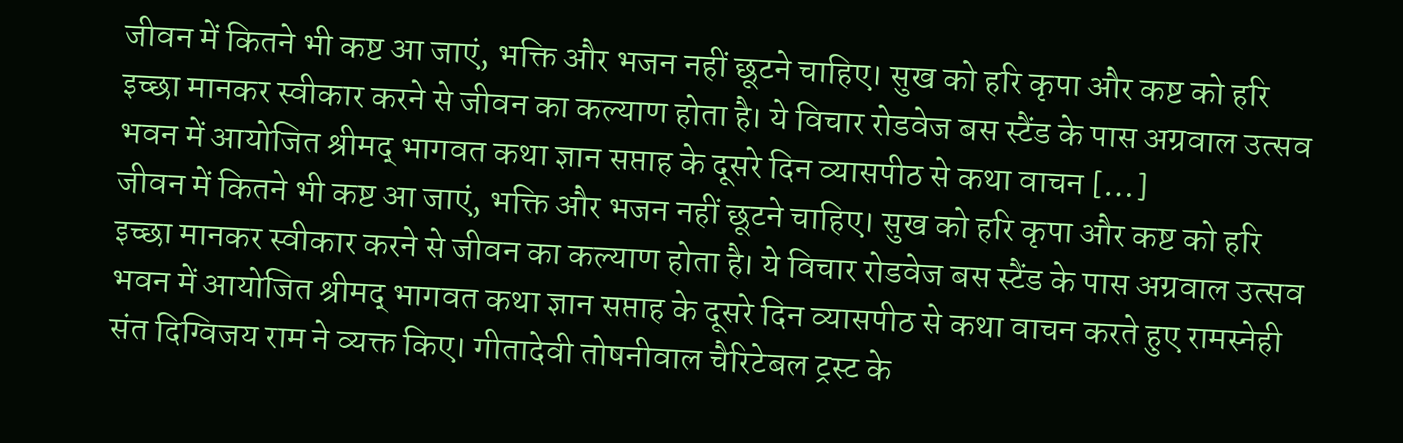जीवन में कितने भी कष्ट आ जाएं, भक्ति और भजन नहीं छूटने चाहिए। सुख को हरि कृपा और कष्ट को हरि इच्छा मानकर स्वीकार करने से जीवन का कल्याण होता है। ये विचार रोडवेज बस स्टैंड के पास अग्रवाल उत्सव भवन में आयोजित श्रीमद् भागवत कथा ज्ञान सप्ताह के दूसरे दिन व्यासपीठ से कथा वाचन […]
जीवन में कितने भी कष्ट आ जाएं, भक्ति और भजन नहीं छूटने चाहिए। सुख को हरि कृपा और कष्ट को हरि इच्छा मानकर स्वीकार करने से जीवन का कल्याण होता है। ये विचार रोडवेज बस स्टैंड के पास अग्रवाल उत्सव भवन में आयोजित श्रीमद् भागवत कथा ज्ञान सप्ताह के दूसरे दिन व्यासपीठ से कथा वाचन करते हुए रामस्नेही संत दिग्विजय राम ने व्यक्त किए। गीतादेवी तोषनीवाल चैरिटेबल ट्रस्ट के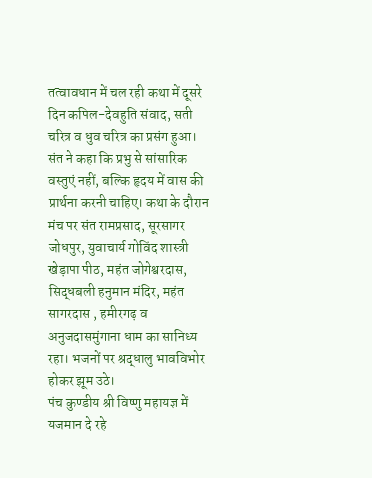तत्वावधान में चल रही कथा में दूसरे दिन कपिल-देवहुति संवाद, सती चरित्र व धुव चरित्र का प्रसंग हुआ। संत ने कहा कि प्रभु से सांसारिक वस्तुएं नहीं, बल्कि हृदय में वास की प्रार्थना करनी चाहिए। कथा के दौरान मंच पर संत रामप्रसाद, सूरसागर जोधपुर, युवाचार्य गोविंद शास्त्री खेड़ापा पीठ, महंत जोगेश्वरदास, सिद्धबली हनुमान मंदिर, महंत सागरदास , हमीरगढ़ व अनुजदासमुंगाना धाम का सानिध्य रहा। भजनों पर श्रद्धालु भावविभोर होकर झूम उठे।
पंच कुण्डीय श्री विष्णु महायज्ञ में यजमान दे रहे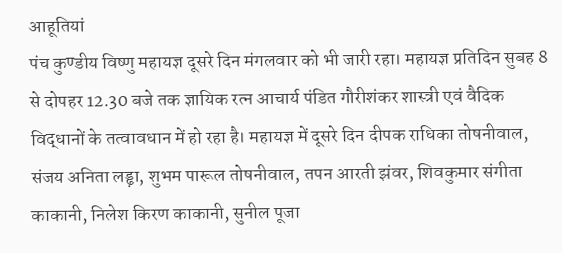आहूतियां
पंच कुण्डीय विष्णु महायज्ञ दूसरे दिन मंगलवार को भी जारी रहा। महायज्ञ प्रतिदिन सुबह 8 से दोपहर 12.30 बजे तक ज्ञायिक रत्न आचार्य पंडित गौरीशंकर शास्त्री एवं वैदिक विद्धानों के तत्वावधान में हो रहा है। महायज्ञ में दूसरे दिन दीपक राधिका तोषनीवाल, संजय अनिता लड्ढ़ा, शुभम पारूल तोषनीवाल, तपन आरती झंवर, शिवकुमार संगीता काकानी, निलेश किरण काकानी, सुनील पूजा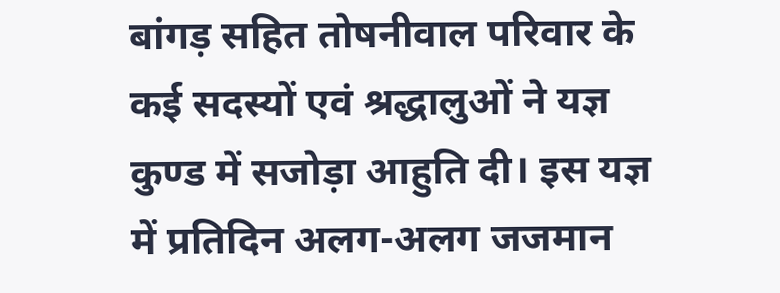बांगड़ सहित तोषनीवाल परिवार के कई सदस्यों एवं श्रद्धालुओं ने यज्ञ कुण्ड में सजोड़ा आहुति दी। इस यज्ञ में प्रतिदिन अलग-अलग जजमान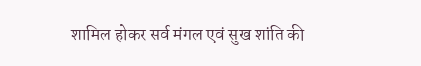शामिल होकर सर्व मंगल एवं सुख शांति की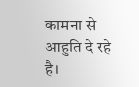कामना से आहुति दे रहे है।